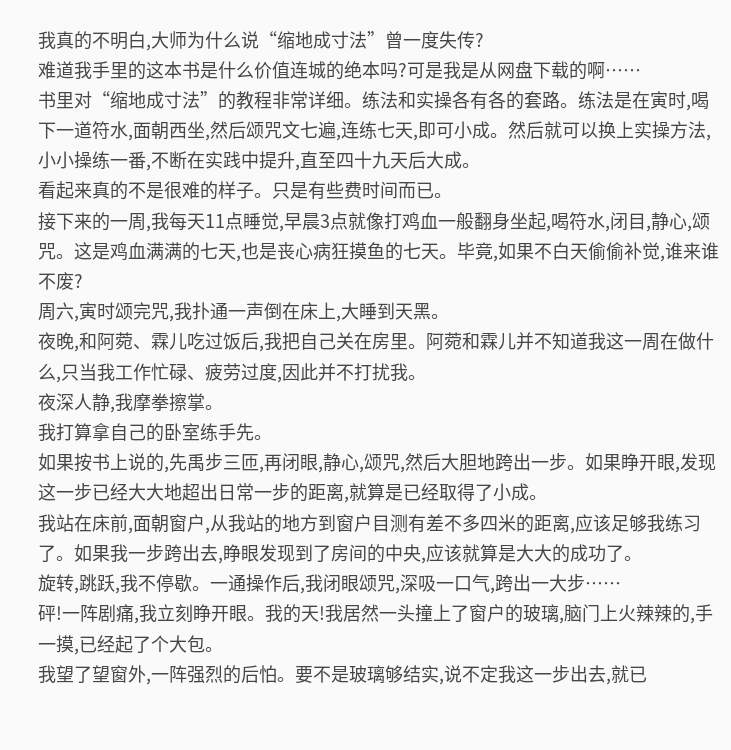我真的不明白,大师为什么说“缩地成寸法”曾一度失传?
难道我手里的这本书是什么价值连城的绝本吗?可是我是从网盘下载的啊……
书里对“缩地成寸法”的教程非常详细。练法和实操各有各的套路。练法是在寅时,喝下一道符水,面朝西坐,然后颂咒文七遍,连练七天,即可小成。然后就可以换上实操方法,小小操练一番,不断在实践中提升,直至四十九天后大成。
看起来真的不是很难的样子。只是有些费时间而已。
接下来的一周,我每天11点睡觉,早晨3点就像打鸡血一般翻身坐起,喝符水,闭目,静心,颂咒。这是鸡血满满的七天,也是丧心病狂摸鱼的七天。毕竟,如果不白天偷偷补觉,谁来谁不废?
周六,寅时颂完咒,我扑通一声倒在床上,大睡到天黑。
夜晚,和阿菀、霖儿吃过饭后,我把自己关在房里。阿菀和霖儿并不知道我这一周在做什么,只当我工作忙碌、疲劳过度,因此并不打扰我。
夜深人静,我摩拳擦掌。
我打算拿自己的卧室练手先。
如果按书上说的,先禹步三匝,再闭眼,静心,颂咒,然后大胆地跨出一步。如果睁开眼,发现这一步已经大大地超出日常一步的距离,就算是已经取得了小成。
我站在床前,面朝窗户,从我站的地方到窗户目测有差不多四米的距离,应该足够我练习了。如果我一步跨出去,睁眼发现到了房间的中央,应该就算是大大的成功了。
旋转,跳跃,我不停歇。一通操作后,我闭眼颂咒,深吸一口气,跨出一大步……
砰!一阵剧痛,我立刻睁开眼。我的天!我居然一头撞上了窗户的玻璃,脑门上火辣辣的,手一摸,已经起了个大包。
我望了望窗外,一阵强烈的后怕。要不是玻璃够结实,说不定我这一步出去,就已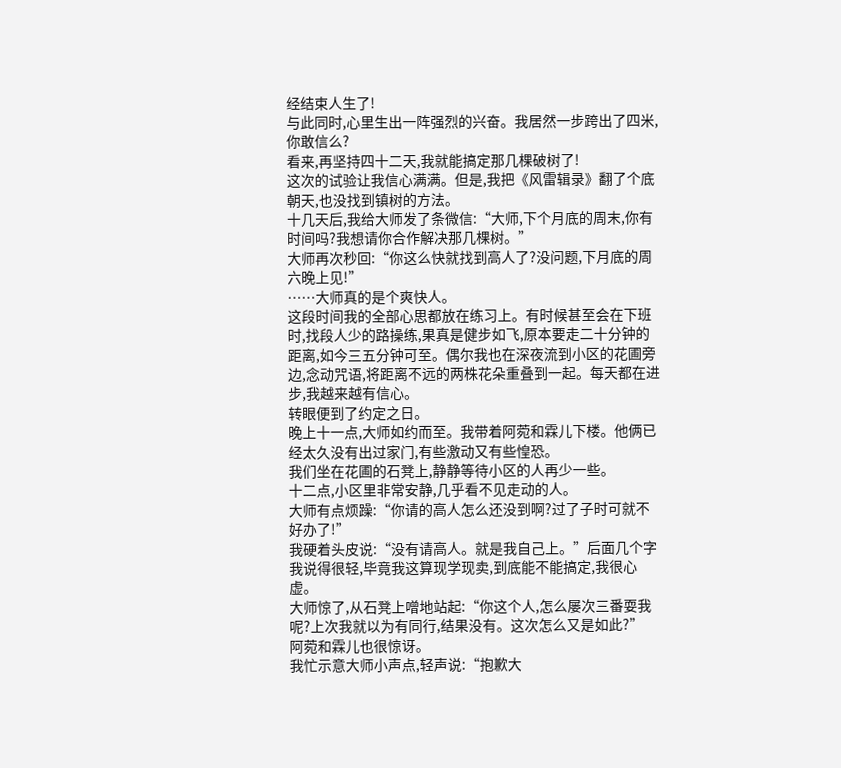经结束人生了!
与此同时,心里生出一阵强烈的兴奋。我居然一步跨出了四米,你敢信么?
看来,再坚持四十二天,我就能搞定那几棵破树了!
这次的试验让我信心满满。但是,我把《风雷辑录》翻了个底朝天,也没找到镇树的方法。
十几天后,我给大师发了条微信:“大师,下个月底的周末,你有时间吗?我想请你合作解决那几棵树。”
大师再次秒回:“你这么快就找到高人了?没问题,下月底的周六晚上见!”
……大师真的是个爽快人。
这段时间我的全部心思都放在练习上。有时候甚至会在下班时,找段人少的路操练,果真是健步如飞,原本要走二十分钟的距离,如今三五分钟可至。偶尔我也在深夜流到小区的花圃旁边,念动咒语,将距离不远的两株花朵重叠到一起。每天都在进步,我越来越有信心。
转眼便到了约定之日。
晚上十一点,大师如约而至。我带着阿菀和霖儿下楼。他俩已经太久没有出过家门,有些激动又有些惶恐。
我们坐在花圃的石凳上,静静等待小区的人再少一些。
十二点,小区里非常安静,几乎看不见走动的人。
大师有点烦躁:“你请的高人怎么还没到啊?过了子时可就不好办了!”
我硬着头皮说:“没有请高人。就是我自己上。”后面几个字我说得很轻,毕竟我这算现学现卖,到底能不能搞定,我很心虚。
大师惊了,从石凳上噌地站起:“你这个人,怎么屡次三番耍我呢?上次我就以为有同行,结果没有。这次怎么又是如此?”
阿菀和霖儿也很惊讶。
我忙示意大师小声点,轻声说:“抱歉大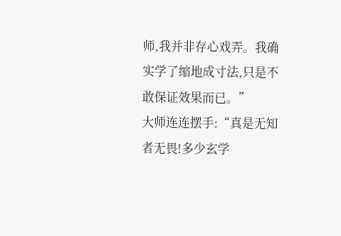师,我并非存心戏弄。我确实学了缩地成寸法,只是不敢保证效果而已。”
大师连连摆手:“真是无知者无畏!多少玄学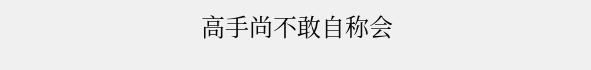高手尚不敢自称会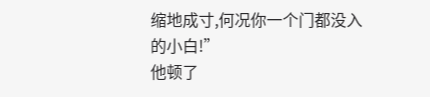缩地成寸,何况你一个门都没入的小白!”
他顿了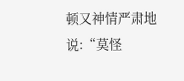顿又神情严肃地说:“莫怪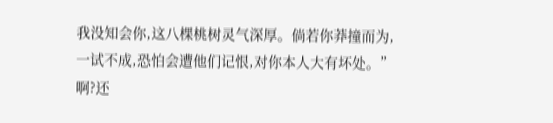我没知会你,这八棵桃树灵气深厚。倘若你莽撞而为,一试不成,恐怕会遭他们记恨,对你本人大有坏处。”
啊?还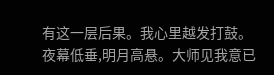有这一层后果。我心里越发打鼓。
夜幕低垂,明月高悬。大师见我意已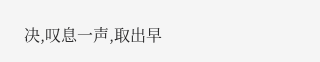决,叹息一声,取出早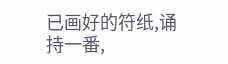已画好的符纸,诵持一番,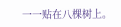一一贴在八棵树上。